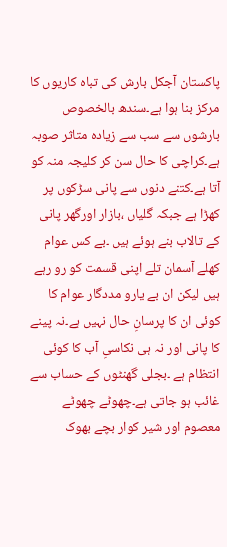پاکستان آجکل بارش کی تباہ کاریوں کا مرکز بنا ہوا ہے۔سندھ بالخصوص بارشوں سے سب سے زیادہ متاثر صوبہ ہے۔کراچی کا حال سن کر کلیجہ منہ کو آتا ہے۔کتنے دنوں سے پانی سڑکوں پر کھڑا ہے جبکہ گلیاں ،بازار اورگھر پانی کے تالاب بنے ہوئے ہیں ۔بے کس عوام کھلے آسمان تلے اپنی قسمت کو رو رہے ہیں لیکن ان بے یارو مددگار عوام کا کوئی ان کا پرسانِ حال نہیں ہے۔نہ پینے کا پانی اور نہ ہی نکاسیِ آب کا کوئی انتظام ہے ۔بجلی گھنٹوں کے حساب سے غائب ہو جاتی ہے۔چھوٹے چھوٹے معصوم اور شیر کوار بچے بھوک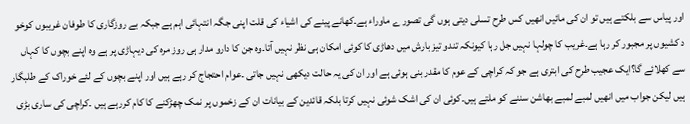اور پیاس سے بلکتے ہیں تو ان کی مائیں انھیں کس طرح تسلی دیتی ہوں گی تصور ے ماوراء ہے۔کھانے پینے کی اشیاء کی قلت اپنی جگہ انتہائی اہم ہے جبکہ بے روزگاری کا طوفان غریبوں کوخو د کشیوں پر مجبور کر رہا ہے۔غریب کا چولہا نہیں جل رہا کیونکہ تندو تیز بارش میں دھاڑی کا کوئی امکان ہی نظر نہیں آتا۔وہ جن کا دارو مدار ہی روز مرہ کی دیہاڑی پر ہے وہ اپنے بچوں کا کہاں سے کھلائے گا؟ایک عجیب طرح کی ابتری ہے جو کہ کراچی کے عوم کا مقدر بنی ہوئی ہے اور ان کی یہ حالت دیکھی نہیں جاتی ۔عوام احتجاج کر رہے ہیں اور اپنے بچوں کے لئے خوراک کے طلبگار ہیں لیکن جواب میں انھیں لمبے لمبے بھاشن سننے کو ملتے ہیں۔کوئی ان کی اشک شوئی نہیں کرتا بلکہ قائدین کے بیانات ان کے زخموں پر نمک چھڑکنے کا کام کررہے ہیں ۔کراچی کی ساری بڑی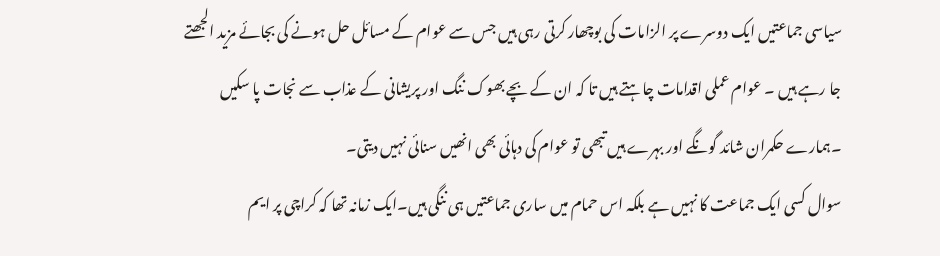سیاسی جماعتیں ایک دوسرے پر الزامات کی بوچھار کرتی رہی ہیں جس سے عوام کے مسائل حل ہونے کی بجائے مزید الجھتے جا رہے ہیں ۔ عوام عملی اقدامات چاہتے ہیں تا کہ ان کے بچے بھوک ننگ اور پریشانی کے عذاب سے نجات پا سکیں ۔ہمارے حکمران شائد گونگے اور بہرے ہیں تبھی تو عوام کی دہائی بھی انھیں سنائی نہیں دیتی۔
سوال کسی ایک جماعت کا نہیں ہے بلکہ اس حمام میں ساری جماعتیں ہی ننگی ہیں۔ایک زمانہ تھا کہ کراچی پر ایم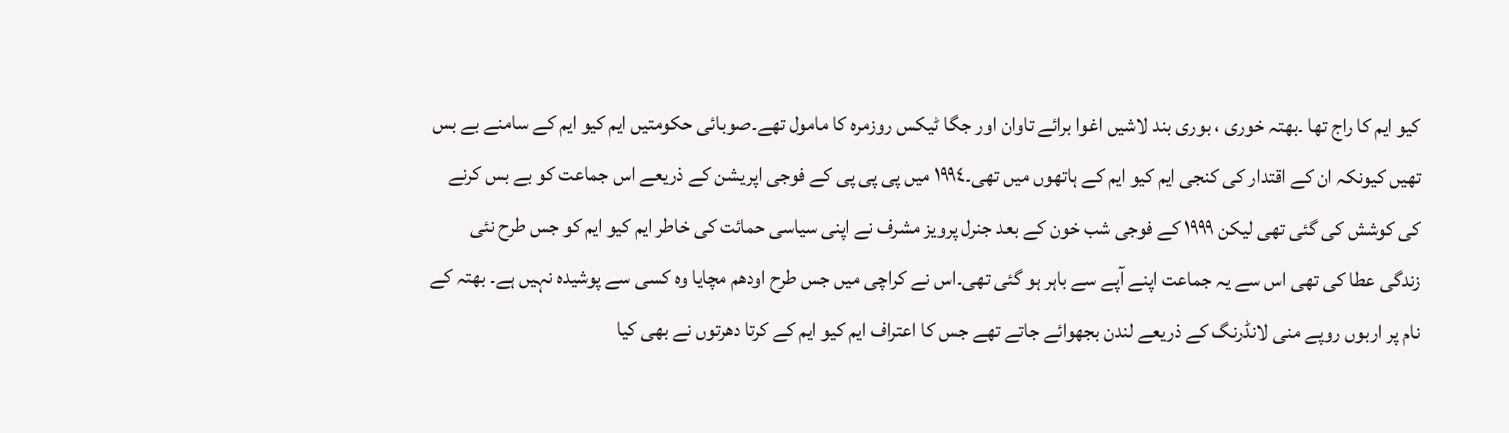کیو ایم کا راج تھا ۔بھتہ خوری ، بوری بند لاشیں اغوا برائے تاوان اور جگا ٹیکس روزمرہ کا مامول تھے۔صوبائی حکومتیں ایم کیو ایم کے سامنے بے بس تھیں کیونکہ ان کے اقتدار کی کنجی ایم کیو ایم کے ہاتھوں میں تھی۔١٩٩٤ میں پی پی پی کے فوجی اپریشن کے ذریعے اس جماعت کو بے بس کرنے کی کوشش کی گئی تھی لیکن ١٩٩٩ کے فوجی شب خون کے بعد جنرل پرویز مشرف نے اپنی سیاسی حمائت کی خاطر ایم کیو ایم کو جس طرح نئی زندگی عطا کی تھی اس سے یہ جماعت اپنے آپے سے باہر ہو گئی تھی۔اس نے کراچی میں جس طرح اودھم مچایا وہ کسی سے پوشیدہ نہیں ہے۔ بھتہ کے نام پر اربوں روپے منی لانڈرنگ کے ذریعے لندن بجھوائے جاتے تھے جس کا اعتراف ایم کیو ایم کے کرتا دھرتوں نے بھی کیا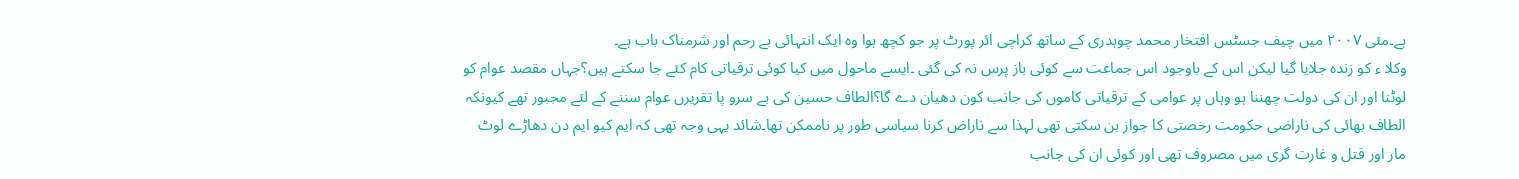ہے۔مئی ٢٠٠٧ میں چیف جسٹس افتخار محمد چوہدری کے ساتھ کراچی ائر پورٹ پر جو کچھ ہوا وہ ایک انتہائی بے رحم اور شرمناک باب ہے۔
وکلا ء کو زندہ جلایا گیا لیکن اس کے باوجود اس جماعت سے کوئی باز پرس نہ کی گئی ۔ایسے ماحول میں کیا کوئی ترقیاتی کام کئے جا سکتے ہیں؟جہاں مقصد عوام کو لوٹنا اور ان کی دولت چھننا ہو وہاں پر عوامی کے ترقیاتی کاموں کی جانب کون دھیان دے گا؟الطاف حسین کی بے سرو پا تقریرں عوام سننے کے لئے مجبور تھے کیونکہ الطاف بھائی کی ناراضی حکومت رخصتی کا جواز بن سکتی تھی لہذا سے ناراض کرنا سیاسی طور پر ناممکن تھا۔شائد یہی وجہ تھی کہ ایم کیو ایم دن دھاڑے لوٹ مار اور قتل و غارت گری میں مصروف تھی اور کوئی ان کی جانب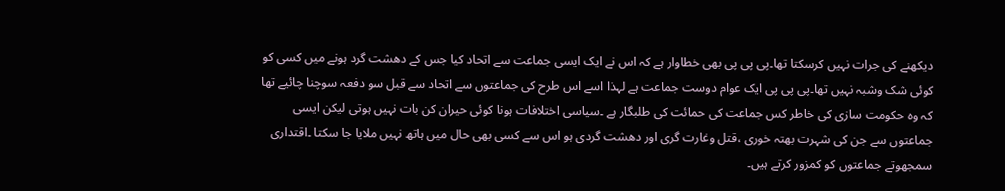دیکھنے کی جرات نہیں کرسکتا تھا۔پی پی پی بھی خطاوار ہے کہ اس نے ایک ایسی جماعت سے اتحاد کیا جس کے دھشت گرد ہونے میں کسی کو کوئی شک وشبہ نہیں تھا۔پی پی پی ایک عوام دوست جماعت ہے لہذا اسے اس طرح کی جماعتوں سے اتحاد سے قبل سو دفعہ سوچنا چائیے تھا کہ وہ حکومت سازی کی خاطر کس جماعت کی حمائت کی طلبگار ہے ۔سیاسی اختلافات ہونا کوئی حیران کن بات نہیں ہوتی لیکن ایسی جماعتوں سے جن کی شہرت بھتہ خوری ،قتل وغارت گری اور دھشت گردی ہو اس سے کسی بھی حال میں ہاتھ نہیں ملایا جا سکتا ۔اقتداری سمجھوتے جماعتوں کو کمزور کرتے ہیں۔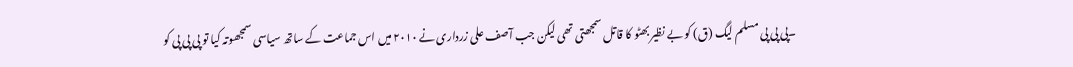۔پی پی پی مسلم لیگ (ق) کو بے نظیر بھٹو کا قاتل سمجھتی تھی لیکن جب آصف علی زرداری نے ٢٠١٠ میں اس جماعت کے ساتھ سیاسی سمجھوتہ کیا تو پی پی پی کو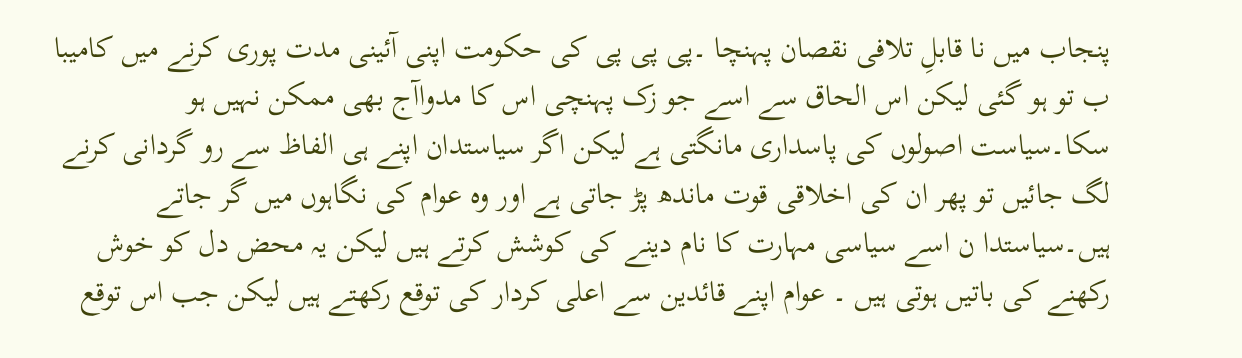پنجاب میں نا قابلِ تلافی نقصان پہنچا ۔پی پی پی کی حکومت اپنی آئینی مدت پوری کرنے میں کامیبا ب تو ہو گئی لیکن اس الحاق سے اسے جو زک پہنچی اس کا مدواآج بھی ممکن نہیں ہو سکا۔سیاست اصولوں کی پاسداری مانگتی ہے لیکن اگر سیاستدان اپنے ہی الفاظ سے رو گردانی کرنے لگ جائیں تو پھر ان کی اخلاقی قوت ماندھ پڑ جاتی ہے اور وہ عوام کی نگاہوں میں گر جاتے ہیں۔سیاستدا ن اسے سیاسی مہارت کا نام دینے کی کوشش کرتے ہیں لیکن یہ محض دل کو خوش رکھنے کی باتیں ہوتی ہیں ۔ عوام اپنے قائدین سے اعلی کردار کی توقع رکھتے ہیں لیکن جب اس توقع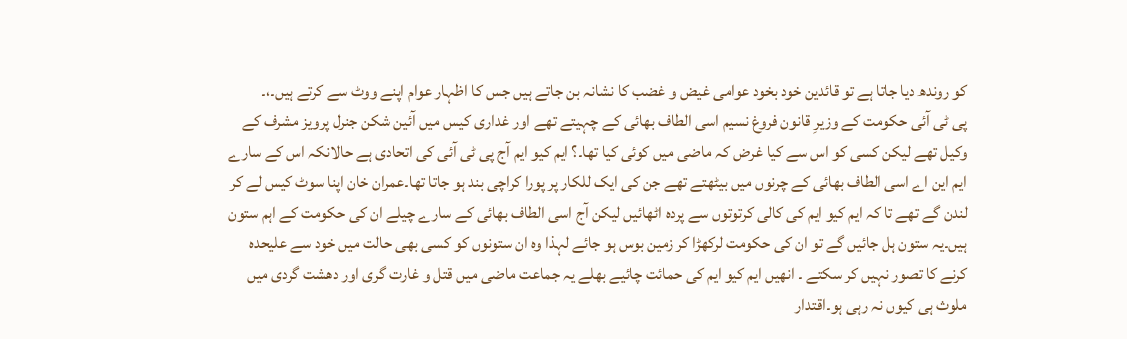کو روندھ دیا جاتا ہے تو قائدین خود بخود عوامی غیض و غضب کا نشانہ بن جاتے ہیں جس کا اظہار عوام اپنے ووٹ سے کرتے ہیں۔،۔
پی ٹی آئی حکومت کے وزیرِ قانون فروغ نسیم اسی الطاف بھائی کے چہیتے تھے اور غداری کیس میں آئین شکن جنرل پرویز مشرف کے وکیل تھے لیکن کسی کو اس سے کیا غرض کہ ماضی میں کوئی کیا تھا۔؟ ایم کیو ایم آج پی ٹی آئی کی اتحادی ہے حالانکہ اس کے سارے ایم این اے اسی الطاف بھائی کے چرنوں میں بیٹھتے تھے جن کی ایک للکار پر پورا کراچی بند ہو جاتا تھا۔عمران خان اپنا سوٹ کیس لے کر لندن گے تھے تا کہ ایم کیو ایم کی کالی کرتوتوں سے پردہ اٹھائیں لیکن آج اسی الطاف بھائی کے سارے چیلے ان کی حکومت کے اہم ستون ہیں۔یہ ستون ہل جائیں گے تو ان کی حکومت لرکھڑا کر زمین بوس ہو جائے لہذا وہ ان ستونوں کو کسی بھی حالت میں خود سے علیحدہ کرنے کا تصور نہیں کر سکتے ۔ انھیں ایم کیو ایم کی حمائت چائیے بھلے یہ جماعت ماضی میں قتل و غارت گری اور دھشت گردی میں ملوث ہی کیوں نہ رہی ہو۔اقتدار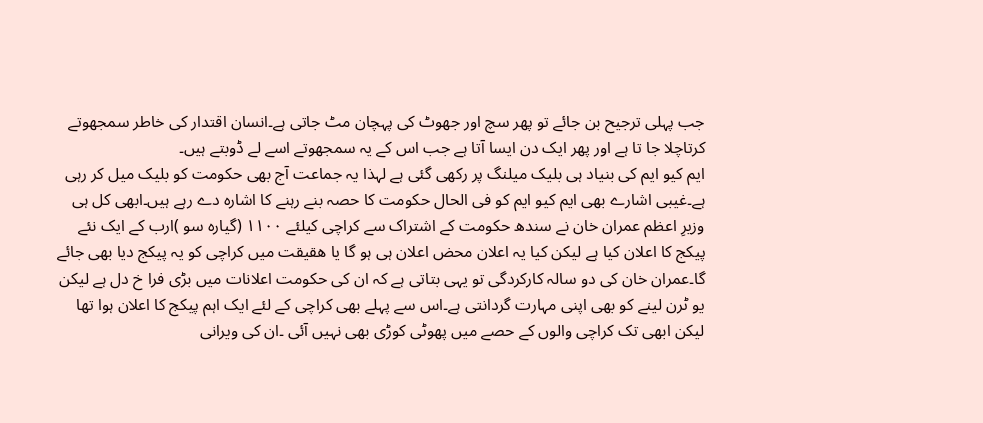جب پہلی ترجیح بن جائے تو پھر سچ اور جھوٹ کی پہچان مٹ جاتی ہے۔انسان اقتدار کی خاطر سمجھوتے کرتاچلا جا تا ہے اور پھر ایک دن ایسا آتا ہے جب اس کے یہ سمجھوتے اسے لے ڈوبتے ہیں۔
ایم کیو ایم کی بنیاد ہی بلیک میلنگ پر رکھی گئی ہے لہذا یہ جماعت آج بھی حکومت کو بلیک میل کر رہی ہے۔غیبی اشارے بھی ایم کیو ایم کو فی الحال حکومت کا حصہ بنے رہنے کا اشارہ دے رہے ہیں۔ابھی کل ہی وزیرِ اعظم عمران خان نے سندھ حکومت کے اشتراک سے کراچی کیلئے ١١٠٠ (گیارہ سو )ارب کے ایک نئے پیکج کا اعلان کیا ہے لیکن کیا یہ اعلان محض اعلان ہی ہو گا یا ھقیقت میں کراچی کو یہ پیکج دیا بھی جائے گا۔عمران خان کی دو سالہ کارکردگی تو یہی بتاتی ہے کہ ان کی حکومت اعلانات میں بڑی فرا خ دل ہے لیکن یو ٹرن لینے کو بھی اپنی مہارت گردانتی ہے۔اس سے پہلے بھی کراچی کے لئے ایک اہم پیکج کا اعلان ہوا تھا لیکن ابھی تک کراچی والوں کے حصے میں پھوٹی کوڑی بھی نہیں آئی ۔ان کی ویرانی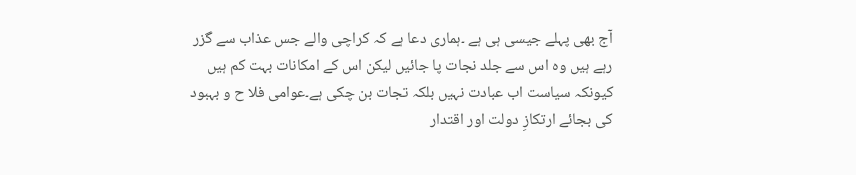آج بھی پہلے جیسی ہی ہے ۔ہماری دعا ہے کہ کراچی والے جس عذاب سے گزر رہے ہیں وہ اس سے جلد نجات پا جائیں لیکن اس کے امکانات بہت کم ہیں کیونکہ سیاست اب عبادت نہیں بلکہ تجات بن چکی ہے۔عوامی فلا ح و بہبود کی بجائے ارتکازِ دولت اور اقتدار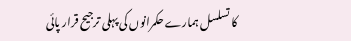کا تسلسل ہمارے حکمرانوں کی پہلی ترجیح قرار پائی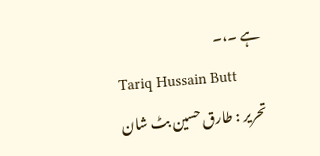ہے ۔،۔
Tariq Hussain Butt
تحریر : طارق حسین بٹ شان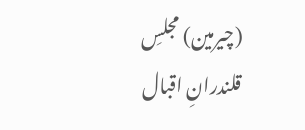(چیرمین) مجلسِ قلندرانِ اقبال